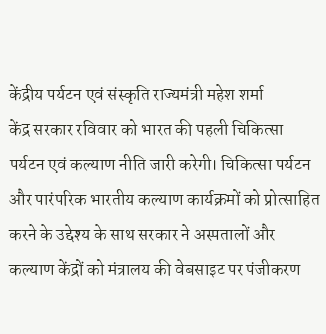केंद्रीय पर्यटन एवं संस्कृति राज्यमंत्री महेश शर्मा
केंद्र सरकार रविवार को भारत की पहली चिकित्सा पर्यटन एवं कल्याण नीति जारी करेगी। चिकित्सा पर्यटन और पारंपरिक भारतीय कल्याण कार्यक्रमों को प्रोत्साहित करने के उद्देश्य के साथ सरकार ने अस्पतालों और कल्याण केंद्रों को मंत्रालय की वेबसाइट पर पंजीकरण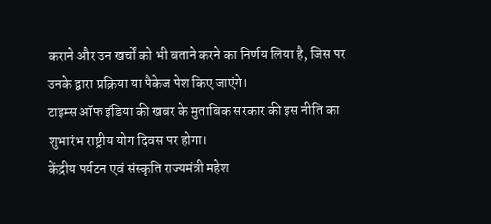कराने और उन खर्चों को भी बताने करने का निर्णय लिया है, जिस पर उनके द्वारा प्रक्रिया या पैकेज पेश किए जाएंगे।
टाइम्स ऑफ इंडिया की खबर के मुताबिक सरकार की इस नीति का शुभारंभ राष्ट्रीय योग दिवस पर होगा।
केंद्रीय पर्यटन एवं संस्कृति राज्यमंत्री महेश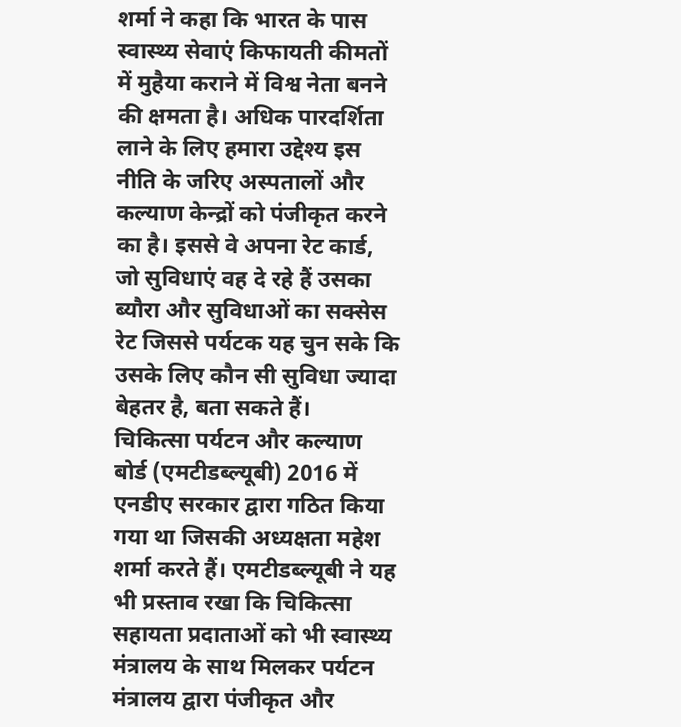शर्मा ने कहा कि भारत के पास स्वास्थ्य सेवाएं किफायती कीमतों में मुहैया कराने में विश्व नेता बनने की क्षमता है। अधिक पारदर्शिता लाने के लिए हमारा उद्देश्य इस नीति के जरिए अस्पतालों और कल्याण केन्द्रों को पंजीकृत करने का है। इससे वे अपना रेट कार्ड, जो सुविधाएं वह दे रहे हैं उसका ब्यौरा और सुविधाओं का सक्सेस रेट जिससे पर्यटक यह चुन सके कि उसके लिए कौन सी सुविधा ज्यादा बेहतर है, बता सकते हैं।
चिकित्सा पर्यटन और कल्याण बोर्ड (एमटीडब्ल्यूबी) 2016 में एनडीए सरकार द्वारा गठित किया गया था जिसकी अध्यक्षता महेश शर्मा करते हैं। एमटीडब्ल्यूबी ने यह भी प्रस्ताव रखा कि चिकित्सा सहायता प्रदाताओं को भी स्वास्थ्य मंत्रालय के साथ मिलकर पर्यटन मंत्रालय द्वारा पंजीकृत और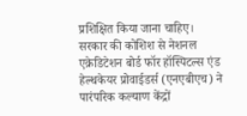प्रशिक्षित किया जाना चाहिए।
सरकार की कोशिश से नेशनल एक्रेडिटेशन बोर्ड फॉर हॉस्पिटल्स एंड हेल्थकेयर प्रोवाईडर्स (एनएबीएच) ने पारंपरिक कल्याण केंद्रों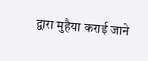द्वारा मुहैया कराई जाने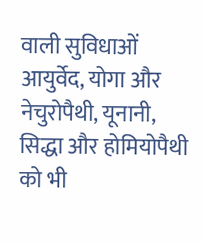वाली सुविधाओं आयुर्वेद, योगा और नेचुरोपैथी, यूनानी, सिद्धा और होमियोपैथी को भी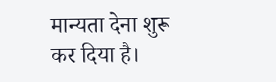मान्यता देना शुरू कर दिया है।